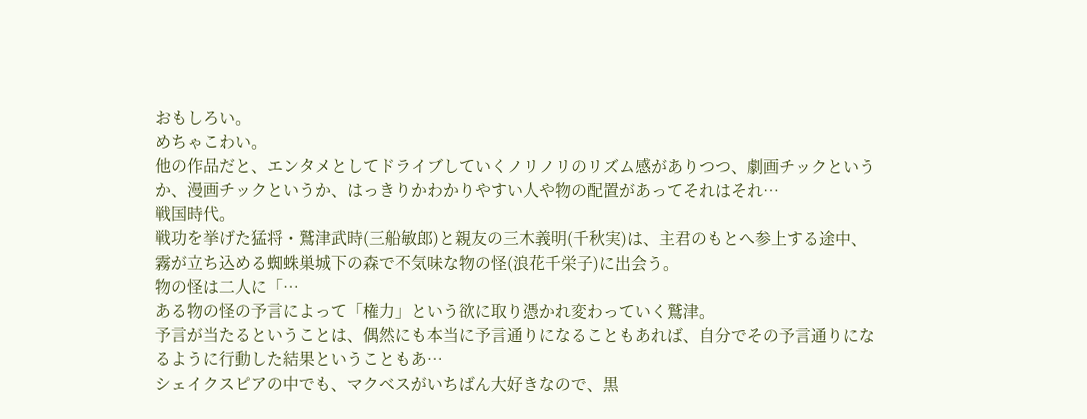おもしろい。
めちゃこわい。
他の作品だと、エンタメとしてドライブしていくノリノリのリズム感がありつつ、劇画チックというか、漫画チックというか、はっきりかわかりやすい人や物の配置があってそれはそれ…
戦国時代。
戦功を挙げた猛将・鷲津武時(三船敏郎)と親友の三木義明(千秋実)は、主君のもとへ参上する途中、霧が立ち込める蜘蛛巣城下の森で不気味な物の怪(浪花千栄子)に出会う。
物の怪は二人に「…
ある物の怪の予言によって「権力」という欲に取り憑かれ変わっていく鷲津。
予言が当たるということは、偶然にも本当に予言通りになることもあれば、自分でその予言通りになるように行動した結果ということもあ…
シェイクスピアの中でも、マクベスがいちばん大好きなので、黒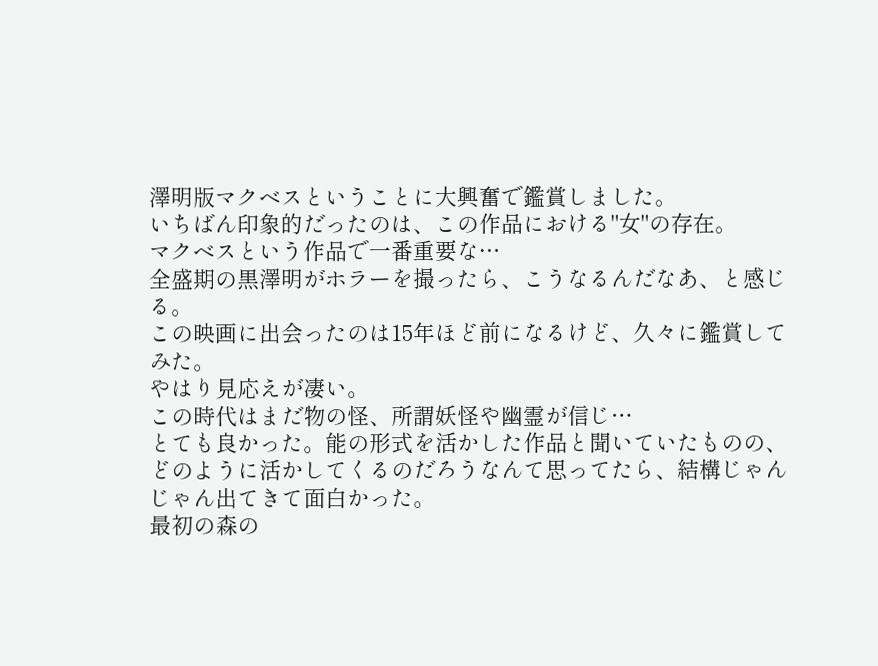澤明版マクベスということに大興奮で鑑賞しました。
いちばん印象的だったのは、この作品における"女"の存在。
マクベスという作品で一番重要な…
全盛期の黒澤明がホラーを撮ったら、こうなるんだなあ、と感じる。
この映画に出会ったのは15年ほど前になるけど、久々に鑑賞してみた。
やはり見応えが凄い。
この時代はまだ物の怪、所謂妖怪や幽霊が信じ…
とても良かった。能の形式を活かした作品と聞いていたものの、どのように活かしてくるのだろうなんて思ってたら、結構じゃんじゃん出てきて面白かった。
最初の森の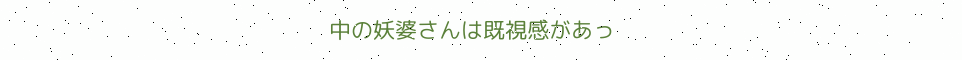中の妖婆さんは既視感があっ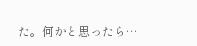た。何かと思ったら…